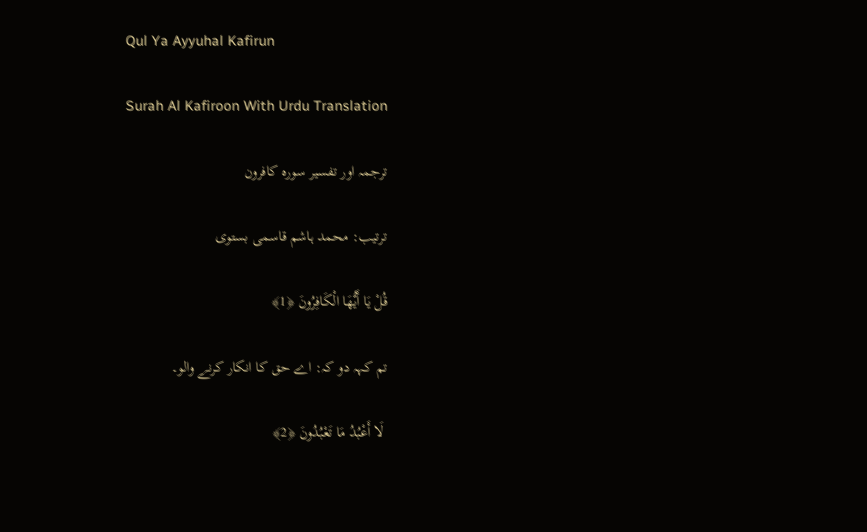Qul Ya Ayyuhal Kafirun

Surah Al Kafiroon With Urdu Translation

ترجمہ اور تفسير سورہ كافرون

ترتيب: محمد ہاشم قاسمى بستوى

قُلْ يَا أَيُّهَا الْكَافِرُونَ ﴿1﴾

تم کہہ دو کہ: اے حق کا انکار کرنے والو۔

 لَا أَعْبُدُ مَا تَعْبُدُونَ ﴿2﴾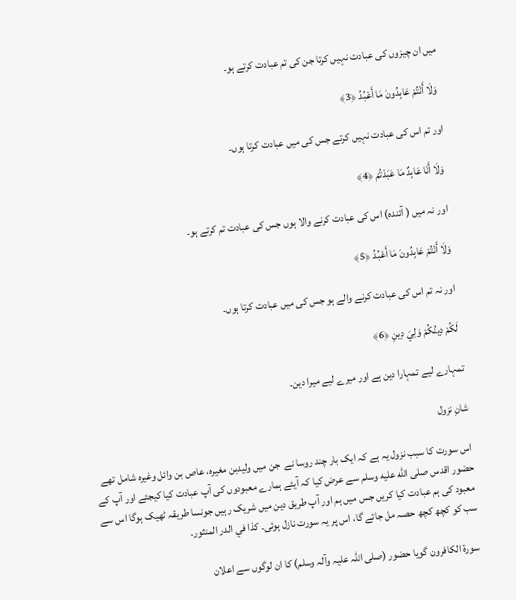میں ان چیزوں کی عبادت نہیں کرتا جن کی تم عبادت کرتے ہو۔

 وَلَا أَنْتُمْ عَابِدُونَ مَا أَعْبُدُ ﴿3﴾

اور تم اس کی عبادت نہیں کرتے جس کی میں عبادت کرتا ہوں۔

 وَلَا أَنَا عَابِدٌ مَا عَبَدْتُمْ ﴿4﴾

 اور نہ میں ( آئندہ) اس کی عبادت کرنے والا ہوں جس کی عبادت تم کرتے ہو۔

 وَلَا أَنْتُمْ عَابِدُونَ مَا أَعْبُدُ ﴿5﴾

 اور نہ تم اس کی عبادت کرنے والے ہو جس کی میں عبادت کرتا ہوں۔

 لَكُمْ دِينُكُمْ وَلِيَ دِينِ ﴿6﴾

تمہارے لیے تمہارا دین ہے اور میرے لیے میرا دین۔

شانِ نزول

اس سورت کا سبب نزول یہ ہے کہ ایک بار چند روسا نے  جن میں ولیدبن مغیرہ، عاص بن وائل وغیرہ شامل تھے حضور اقدس صلى الله عليه وسلم سے عرض کیا کہ آیئے ہمارے معبودوں کی آپ عبادت کیا کیجئے اور آپ کے معبود کی ہم عبادت کیا کریں جس میں ہم اور آپ طریق دین میں شریک رہیں جونسا طریقہ ٹھیک ہوگا اس سے سب کو کچھ کچھ حصہ مل جائے گا، اس پر یہ سورت نازل ہوئی۔ کذا في الدر المنثور.

سورة الکافرون گویا حضور (صلی اللہ علیہ وآلہ وسلم) کا ان لوگوں سے اعلان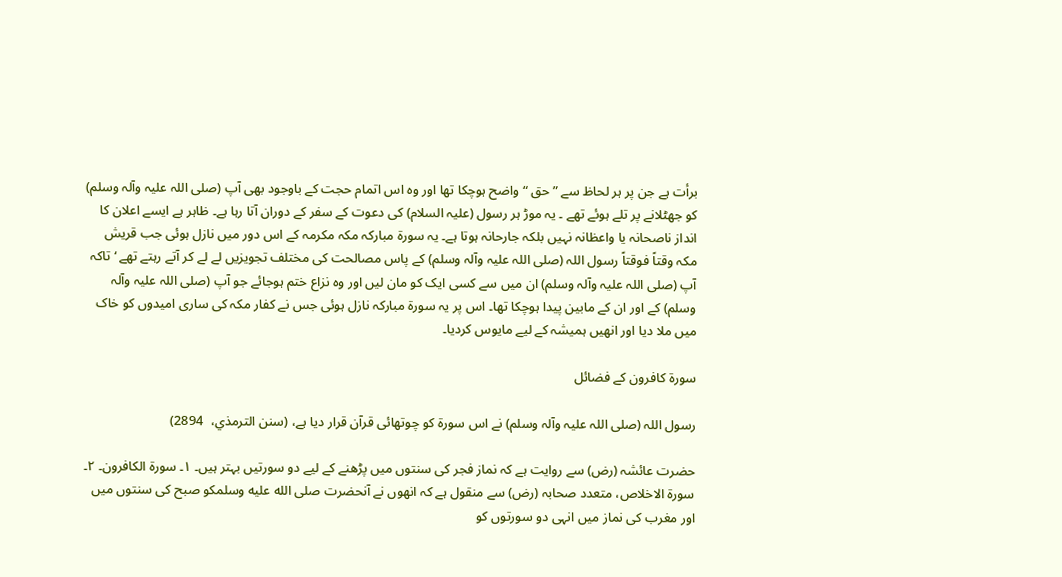برأت ہے جن پر ہر لحاظ سے ” حق “ واضح ہوچکا تھا اور وہ اس اتمام حجت کے باوجود بھی آپ (صلی اللہ علیہ وآلہ وسلم) کو جھٹلانے پر تلے ہوئے تھے ۔ یہ موڑ ہر رسول (علیہ السلام) کی دعوت کے سفر کے دوران آتا رہا ہے۔ ظاہر ہے ایسے اعلان کا انداز ناصحانہ یا واعظانہ نہیں بلکہ جارحانہ ہوتا ہے۔ یہ سورة مبارکہ مکہ مکرمہ کے اس دور میں نازل ہوئی جب قریش مکہ وقتاً فوقتاً رسول اللہ (صلی اللہ علیہ وآلہ وسلم) کے پاس مصالحت کی مختلف تجویزیں لے لے کر آتے رہتے تھے ‘ تاکہ آپ (صلی اللہ علیہ وآلہ وسلم) ان میں سے کسی ایک کو مان لیں اور وہ نزاع ختم ہوجائے جو آپ (صلی اللہ علیہ وآلہ وسلم) کے اور ان کے مابین پیدا ہوچکا تھا۔ اس پر یہ سورة مبارکہ نازل ہوئی جس نے کفار مکہ کی ساری امیدوں کو خاک میں ملا دیا اور انھیں ہمیشہ کے لیے مایوس کردیا۔

سورة كافرون كے فضائل

رسول اللہ (صلی اللہ علیہ وآلہ وسلم) نے اس سورة کو چوتھائی قرآن قرار دیا ہے، (سنن الترمذي،  2894)

حضرت عائشہ (رض) سے روایت ہے کہ نماز فجر کی سنتوں میں پڑھنے کے لیے دو سورتیں بہتر ہیں۔ ١۔ سورة الکافرون۔ ٢۔ سورة الاخلاص، متعدد صحابہ (رض) سے منقول ہے کہ انھوں نے آنحضرت صلى الله عليه وسلمکو صبح کی سنتوں میں اور مغرب کی نماز میں انہی دو سورتوں کو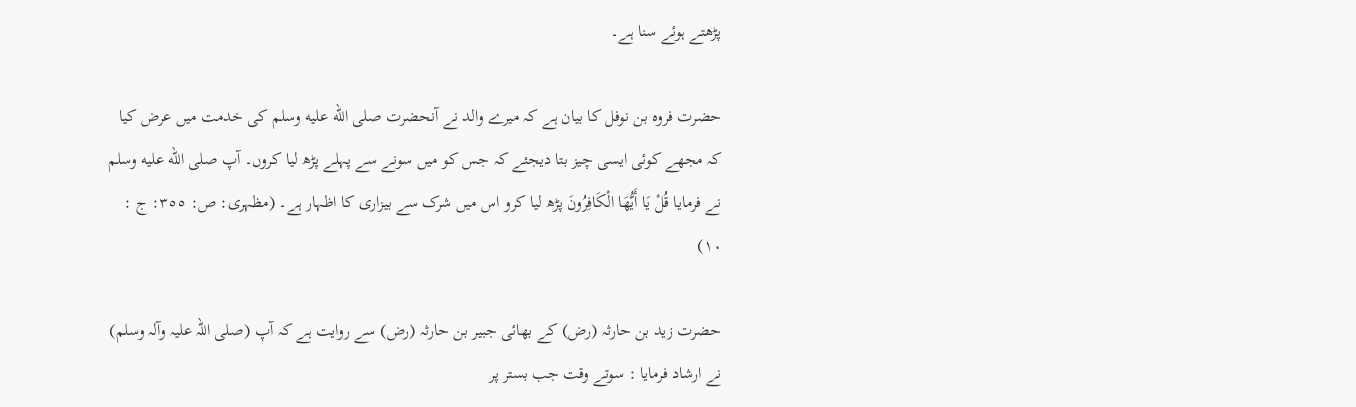پڑھتے ہوئے سنا ہے۔

حضرت فروہ بن نوفل کا بیان ہے کہ میرے والد نے آنحضرت صلى الله عليه وسلم کی خدمت میں عرض کیا کہ مجھے کوئی ایسی چیز بتا دیجئے کہ جس کو میں سونے سے پہلے پڑھ لیا کروں۔ آپ صلى الله عليه وسلم  نے فرمایا قُلْ يَا أَيُّهَا الْكَافِرُونَ پڑھ لیا کرو اس میں شرک سے بیزاری کا اظہار ہے۔ (مظہری: ص: ٣٥٥: ج : ١٠)

حضرت زید بن حارثہ (رض) کے بھائی جبیر بن حارثہ (رض) سے روایت ہے کہ آپ (صلی اللہ علیہ وآلہ وسلم) نے ارشاد فرمایا : سوتے وقت جب بستر پر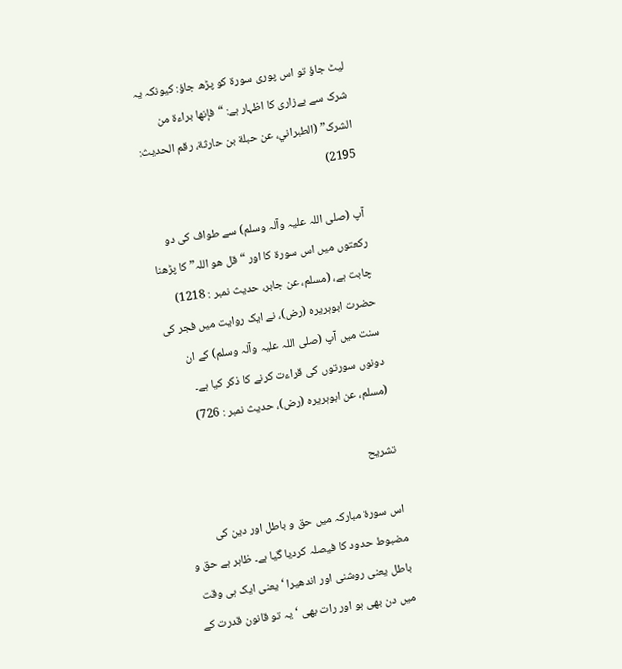لیٹ جاؤ تو اس پوری سورة کو پڑھ جاؤ: کیونکہ یہ شرک سے بےزاری کا اظہار ہے: “فإنھا براءۃ من الشرک” (الطبراني، عن حبلة بن حارثة، رقم الحديث: 2195)

آپ (صلی اللہ علیہ وآلہ وسلم) سے طواف کی دو رکعتوں میں اس سورة کا اور “قل هو اللہ” کا پڑھنا چابت ہے، (مسلم، عن جابر، حدیث نمبر : 1218) حضرت ابوہریرہ (رض)، نے ایک روایت میں فجر کی سنت میں آپ (صلی اللہ علیہ وآلہ وسلم) کے ان دونوں سورتوں کی قراءت کرنے کا ذکر کیا ہے۔ (مسلم، عن ابوہریرہ (رض)، حدیث نمبر : 726)

تشریح

اس سورة مبارکہ میں حق و باطل اور دین کی مضبوط حدود کا فیصلہ کردیا گیا ہے۔ ظاہر ہے حق و باطل یعنی روشنی اور اندھیرا ‘ یعنی ایک ہی وقت میں دن بھی ہو اور رات بھی ‘ یہ تو قانون قدرت کے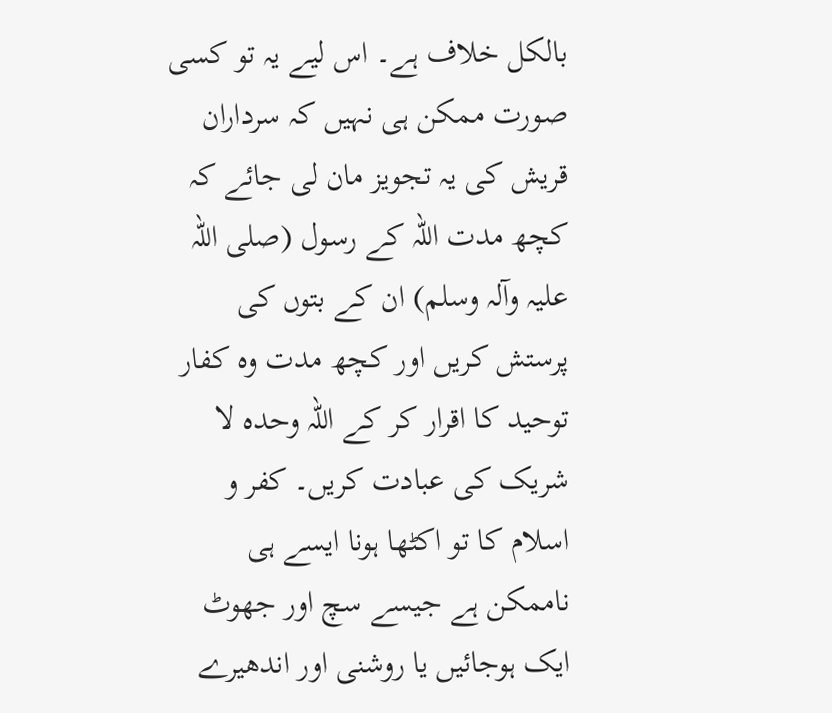بالکل خلاف ہے۔ اس لیے یہ تو کسی صورت ممکن ہی نہیں کہ سرداران قریش کی یہ تجویز مان لی جائے کہ کچھ مدت اللہ کے رسول (صلی اللہ علیہ وآلہ وسلم) ان کے بتوں کی پرستش کریں اور کچھ مدت وہ کفار توحید کا اقرار کر کے اللہ وحدہ لا شریک کی عبادت کریں۔ کفر و اسلام کا تو اکٹھا ہونا ایسے ہی ناممکن ہے جیسے سچ اور جھوٹ ایک ہوجائیں یا روشنی اور اندھیرے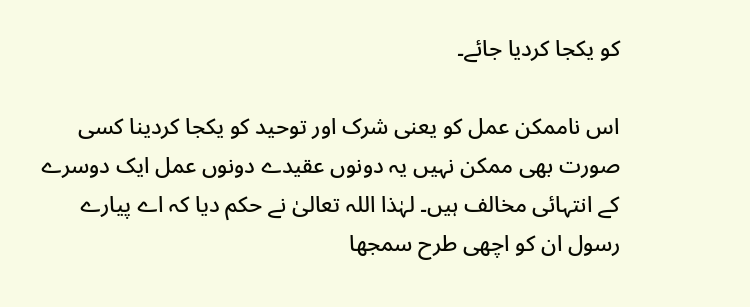کو یکجا کردیا جائے۔

اس ناممکن عمل کو یعنی شرک اور توحید کو یکجا کردینا کسی صورت بھی ممکن نہیں یہ دونوں عقیدے دونوں عمل ایک دوسرے کے انتہائی مخالف ہیں۔ لہٰذا اللہ تعالیٰ نے حکم دیا کہ اے پیارے رسول ان کو اچھی طرح سمجھا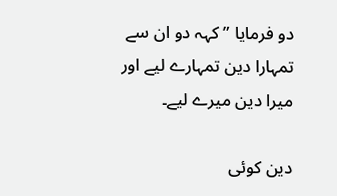دو فرمایا ” کہہ دو ان سے تمہارا دین تمہارے لیے اور میرا دین میرے لیے۔

دین کوئی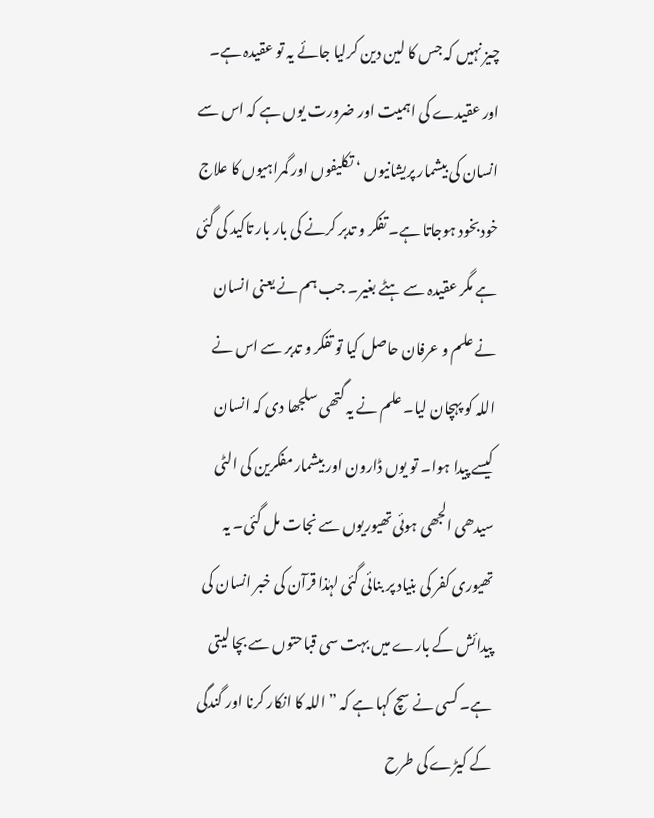چیز نہیں کہ جس کا لین دین کرلیا جائے یہ تو عقیدہ ہے۔ اور عقیدے کی اہمیت اور ضرورت یوں ہے کہ اس سے انسان کی بیشمار پریشانیوں ‘ تکلیفوں اور گمراہیوں کا علاج خودبخود ہوجاتا ہے۔ تفکر و تدبر کرنے کی بار بار تاکید کی گئی ہے مگر عقیدہ سے ہٹے بغیر۔ جب ہم نے یعنی انسان نے علم و عرفان حاصل کیا تو تفکر و تدبر سے اس نے اللہ کو پہچان لیا۔ علم نے یہ گتھی سلجھا دی کہ انسان کیسے پیدا ہوا۔ تو یوں ڈارون اور بیشمار مفکرین کی الٹی سیدھی الجھی ہوئی تھیوریوں سے نجات مل گئی۔ یہ تھیوری کفر کی بنیاد پر بنائی گئی لہٰذا قرآن کی خبر انسان کی پیدائش کے بارے میں بہت سی قباحتوں سے بچا لیتی ہے۔ کسی نے سچ کہا ہے کہ ” اللہ کا انکار کرنا اور گندگی کے کیڑے کی طرح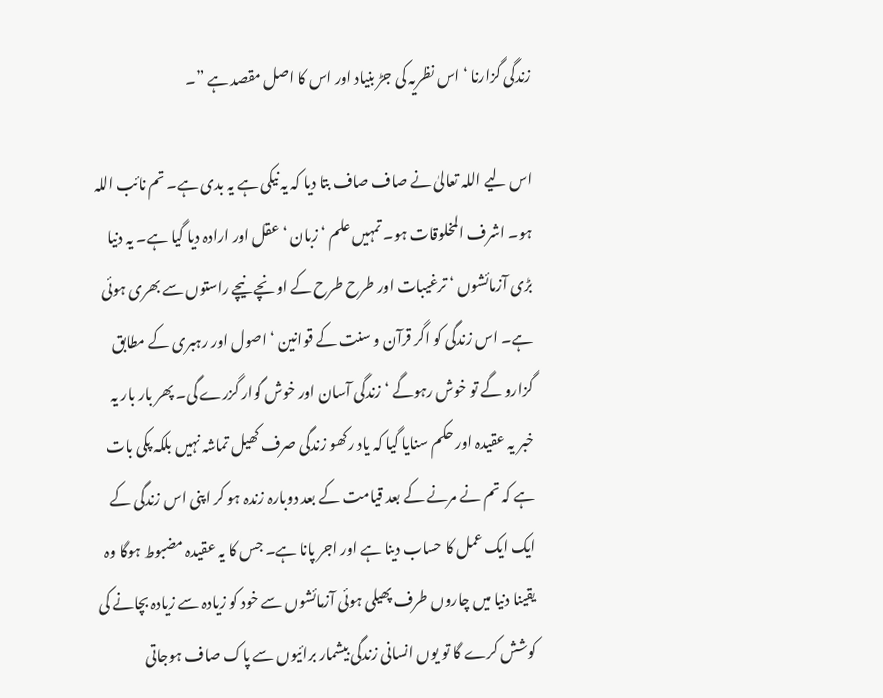زندگی گزارنا ‘ اس نظریہ کی جڑ بنیاد اور اس کا اصل مقصد ہے ”۔

اس لیے اللہ تعالیٰ نے صاف صاف بتا دیا کہ یہ نیکی ہے یہ بدی ہے۔ تم نائب اللہ ہو۔ اشرف المخلوقات ہو۔ تمہیں علم ‘ زبان ‘ عقل اور ارادہ دیا گیا ہے۔ یہ دنیا بڑی آزمائشوں ‘ ترغیبات اور طرح طرح کے اونچے نیچے راستوں سے بھری ہوئی ہے۔ اس زندگی کو اگر قرآن و سنت کے قوانین ‘ اصول اور رہبری کے مطابق گزارو گے تو خوش رہوگے ‘ زندگی آسان اور خوش گوار گزرے گی۔ پھر بار بار یہ خبر یہ عقیدہ اور حکم سنایا گیا کہ یاد رکھو زندگی صرف کھیل تماشہ نہیں بلکہ پکی بات ہے کہ تم نے مرنے کے بعد قیامت کے بعد دوبارہ زندہ ہو کر اپنی اس زندگی کے ایک ایک عمل کا حساب دینا ہے اور اجر پانا ہے۔ جس کا یہ عقیدہ مضبوط ہوگا وہ یقینا دنیا میں چاروں طرف پھیلی ہوئی آزمائشوں سے خود کو زیادہ سے زیادہ بچانے کی کوشش کرے گا تو یوں انسانی زندگی بیشمار برائیوں سے پاک صاف ہوجاتی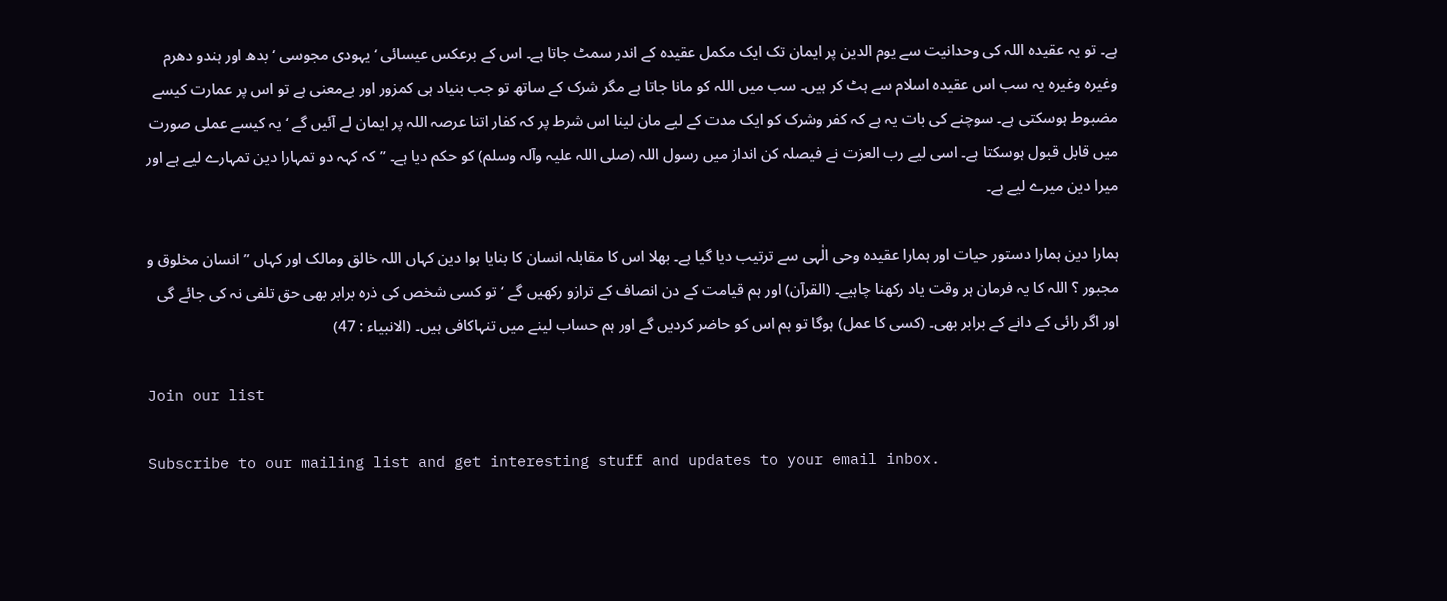ہے۔ تو یہ عقیدہ اللہ کی وحدانیت سے یوم الدین پر ایمان تک ایک مکمل عقیدہ کے اندر سمٹ جاتا ہے۔ اس کے برعکس عیسائی ‘ یہودی مجوسی ‘ بدھ اور ہندو دھرم وغیرہ وغیرہ یہ سب اس عقیدہ اسلام سے ہٹ کر ہیں۔ سب میں اللہ کو مانا جاتا ہے مگر شرک کے ساتھ تو جب بنیاد ہی کمزور اور بےمعنی ہے تو اس پر عمارت کیسے مضبوط ہوسکتی ہے۔ سوچنے کی بات یہ ہے کہ کفر وشرک کو ایک مدت کے لیے مان لینا اس شرط پر کہ کفار اتنا عرصہ اللہ پر ایمان لے آئیں گے ‘ یہ کیسے عملی صورت میں قابل قبول ہوسکتا ہے۔ اسی لیے رب العزت نے فیصلہ کن انداز میں رسول اللہ (صلی اللہ علیہ وآلہ وسلم) کو حکم دیا ہے۔ ” کہ کہہ دو تمہارا دین تمہارے لیے ہے اور میرا دین میرے لیے ہے۔

ہمارا دین ہمارا دستور حیات اور ہمارا عقیدہ وحی الٰہی سے ترتیب دیا گیا ہے۔ بھلا اس کا مقابلہ انسان کا بنایا ہوا دین کہاں اللہ خالق ومالک اور کہاں ” انسان مخلوق و مجبور ؟ اللہ کا یہ فرمان ہر وقت یاد رکھنا چاہیے۔ (القرآن) اور ہم قیامت کے دن انصاف کے ترازو رکھیں گے ‘ تو کسی شخص کی ذرہ برابر بھی حق تلفی نہ کی جائے گی اور اگر رائی کے دانے کے برابر بھی۔ (کسی کا عمل) ہوگا تو ہم اس کو حاضر کردیں گے اور ہم حساب لینے میں تنہاکافی ہیں۔ (الانبیاء : 47)

Join our list

Subscribe to our mailing list and get interesting stuff and updates to your email inbox.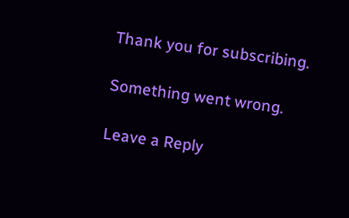Thank you for subscribing.

Something went wrong.

Leave a Reply